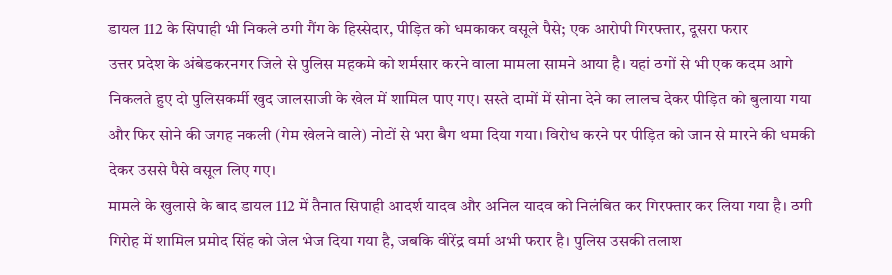डायल 112 के सिपाही भी निकले ठगी गैंग के हिस्सेदार, पीड़ित को धमकाकर वसूले पैसे; एक आरोपी गिरफ्तार, दूसरा फरार
उत्तर प्रदेश के अंबेडकरनगर जिले से पुलिस महकमे को शर्मसार करने वाला मामला सामने आया है। यहां ठगों से भी एक कदम आगे निकलते हुए दो पुलिसकर्मी खुद जालसाजी के खेल में शामिल पाए गए। सस्ते दामों में सोना देने का लालच देकर पीड़ित को बुलाया गया और फिर सोने की जगह नकली (गेम खेलने वाले) नोटों से भरा बैग थमा दिया गया। विरोध करने पर पीड़ित को जान से मारने की धमकी देकर उससे पैसे वसूल लिए गए।
मामले के खुलासे के बाद डायल 112 में तैनात सिपाही आदर्श यादव और अनिल यादव को निलंबित कर गिरफ्तार कर लिया गया है। ठगी गिरोह में शामिल प्रमोद सिंह को जेल भेज दिया गया है, जबकि वीरेंद्र वर्मा अभी फरार है। पुलिस उसकी तलाश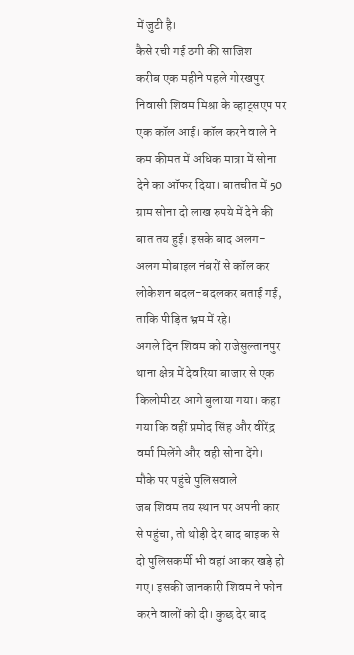में जुटी है।
कैसे रची गई ठगी की साजिश
करीब एक महीने पहले गोरखपुर निवासी शिवम मिश्रा के व्हाट्सएप पर एक कॉल आई। कॉल करने वाले ने कम कीमत में अधिक मात्रा में सोना देने का ऑफर दिया। बातचीत में 50 ग्राम सोना दो लाख रुपये में देने की बात तय हुई। इसके बाद अलग-अलग मोबाइल नंबरों से कॉल कर लोकेशन बदल-बदलकर बताई गई, ताकि पीड़ित भ्रम में रहे।
अगले दिन शिवम को राजेसुल्तानपुर थाना क्षेत्र में देवरिया बाजार से एक किलोमीटर आगे बुलाया गया। कहा गया कि वहीं प्रमोद सिंह और वीरेंद्र वर्मा मिलेंगे और वही सोना देंगे।
मौके पर पहुंचे पुलिसवाले
जब शिवम तय स्थान पर अपनी कार से पहुंचा, तो थोड़ी देर बाद बाइक से दो पुलिसकर्मी भी वहां आकर खड़े हो गए। इसकी जानकारी शिवम ने फोन करने वालों को दी। कुछ देर बाद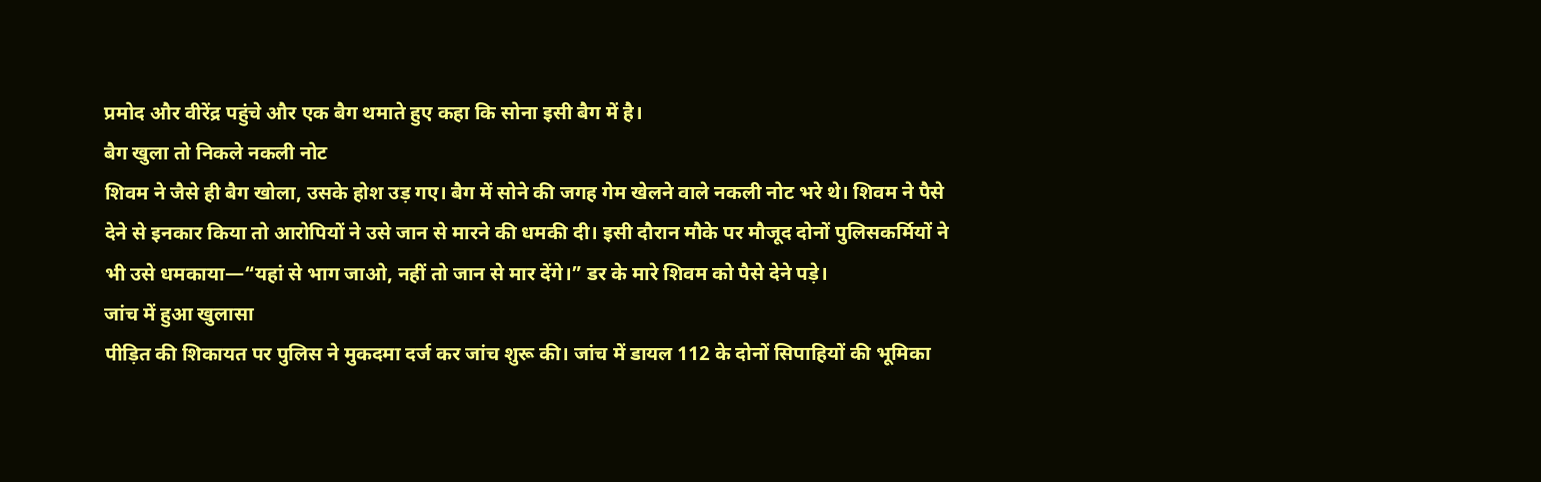प्रमोद और वीरेंद्र पहुंचे और एक बैग थमाते हुए कहा कि सोना इसी बैग में है।
बैग खुला तो निकले नकली नोट
शिवम ने जैसे ही बैग खोला, उसके होश उड़ गए। बैग में सोने की जगह गेम खेलने वाले नकली नोट भरे थे। शिवम ने पैसे देने से इनकार किया तो आरोपियों ने उसे जान से मारने की धमकी दी। इसी दौरान मौके पर मौजूद दोनों पुलिसकर्मियों ने भी उसे धमकाया—“यहां से भाग जाओ, नहीं तो जान से मार देंगे।” डर के मारे शिवम को पैसे देने पड़े।
जांच में हुआ खुलासा
पीड़ित की शिकायत पर पुलिस ने मुकदमा दर्ज कर जांच शुरू की। जांच में डायल 112 के दोनों सिपाहियों की भूमिका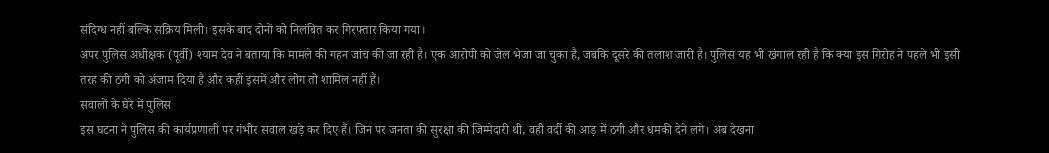संदिग्ध नहीं बल्कि सक्रिय मिली। इसके बाद दोनों को निलंबित कर गिरफ्तार किया गया।
अपर पुलिस अधीक्षक (पूर्वी) श्याम देव ने बताया कि मामले की गहन जांच की जा रही है। एक आरोपी को जेल भेजा जा चुका है, जबकि दूसरे की तलाश जारी है। पुलिस यह भी खंगाल रही है कि क्या इस गिरोह ने पहले भी इसी तरह की ठगी को अंजाम दिया है और कहीं इसमें और लोग तो शामिल नहीं हैं।
सवालों के घेरे में पुलिस
इस घटना ने पुलिस की कार्यप्रणाली पर गंभीर सवाल खड़े कर दिए हैं। जिन पर जनता की सुरक्षा की जिम्मेदारी थी, वही वर्दी की आड़ में ठगी और धमकी देने लगे। अब देखना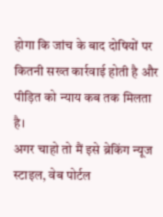होगा कि जांच के बाद दोषियों पर कितनी सख्त कार्रवाई होती है और पीड़ित को न्याय कब तक मिलता है।
अगर चाहो तो मैं इसे ब्रेकिंग न्यूज स्टाइल, वेब पोर्टल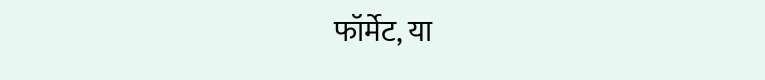फॉर्मेट, या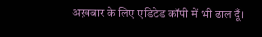अख़बार के लिए एडिटेड कॉपी में भी ढाल दूँ।